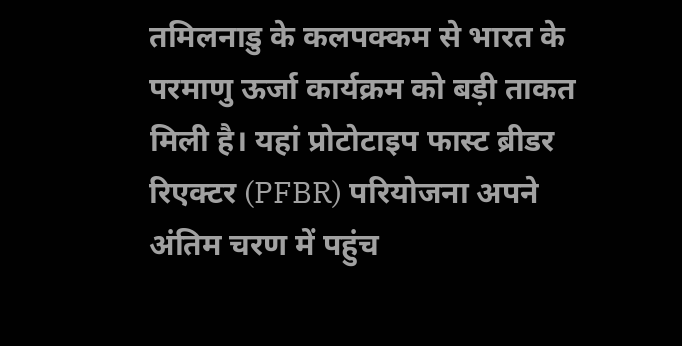तमिलनाडु के कलपक्कम से भारत के परमाणु ऊर्जा कार्यक्रम को बड़ी ताकत मिली है। यहां प्रोटोटाइप फास्ट ब्रीडर रिएक्टर (PFBR) परियोजना अपने अंतिम चरण में पहुंच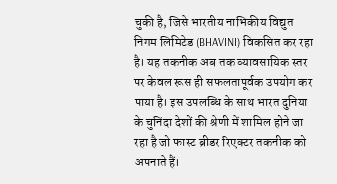चुकी है, जिसे भारतीय नाभिकीय विद्युत निगम लिमिटेड (BHAVINI) विकसित कर रहा है। यह तकनीक अब तक व्यावसायिक स्तर पर केवल रूस ही सफलतापूर्वक उपयोग कर पाया है। इस उपलब्धि के साथ भारत दुनिया के चुनिंदा देशों की श्रेणी में शामिल होने जा रहा है जो फास्ट ब्रीडर रिएक्टर तकनीक को अपनाते हैं।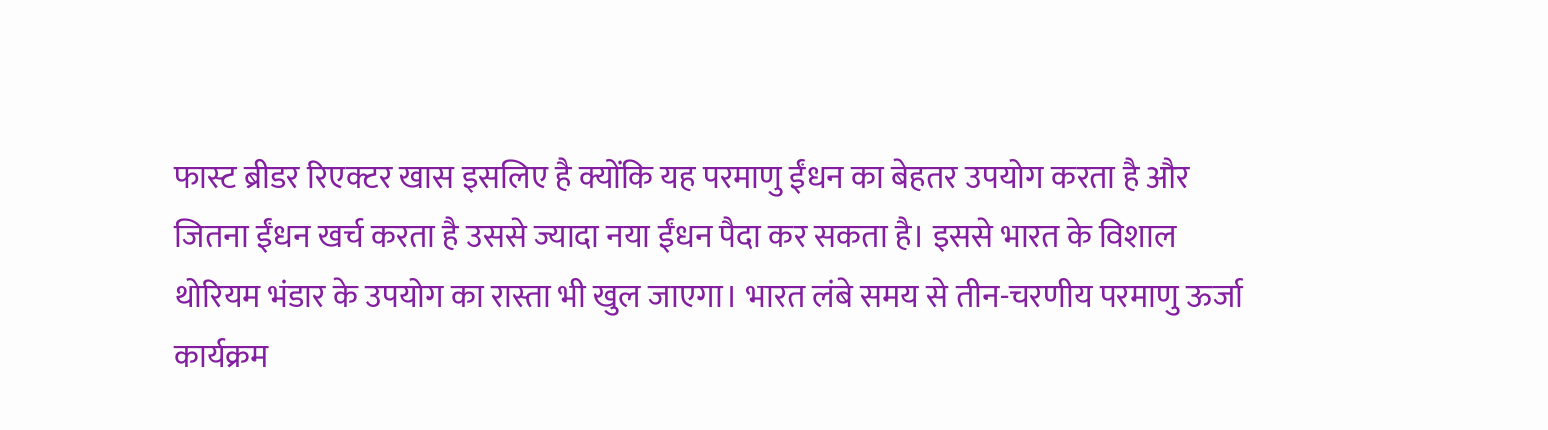फास्ट ब्रीडर रिएक्टर खास इसलिए है क्योंकि यह परमाणु ईंधन का बेहतर उपयोग करता है और जितना ईंधन खर्च करता है उससे ज्यादा नया ईंधन पैदा कर सकता है। इससे भारत के विशाल थोरियम भंडार के उपयोग का रास्ता भी खुल जाएगा। भारत लंबे समय से तीन-चरणीय परमाणु ऊर्जा कार्यक्रम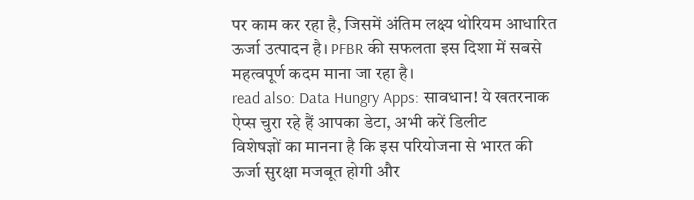पर काम कर रहा है, जिसमें अंतिम लक्ष्य थोरियम आधारित ऊर्जा उत्पादन है। PFBR की सफलता इस दिशा में सबसे महत्वपूर्ण कदम माना जा रहा है।
read also: Data Hungry Apps: सावधान! ये खतरनाक ऐप्स चुरा रहे हैं आपका डेटा, अभी करें डिलीट
विशेषज्ञों का मानना है कि इस परियोजना से भारत की ऊर्जा सुरक्षा मजबूत होगी और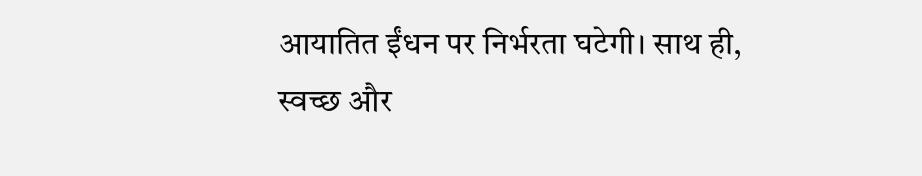आयातित ईंधन पर निर्भरता घटेगी। साथ ही, स्वच्छ और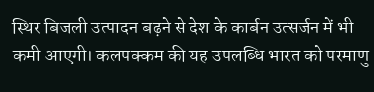स्थिर बिजली उत्पादन बढ़ने से देश के कार्बन उत्सर्जन में भी कमी आएगी। कलपक्कम की यह उपलब्धि भारत को परमाणु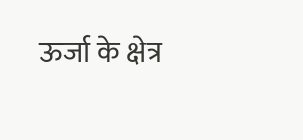ऊर्जा के क्षेत्र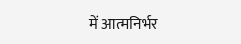में आत्मनिर्भर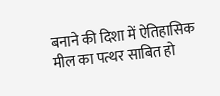बनाने की दिशा में ऐतिहासिक मील का पत्थर साबित हो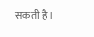सकती है।